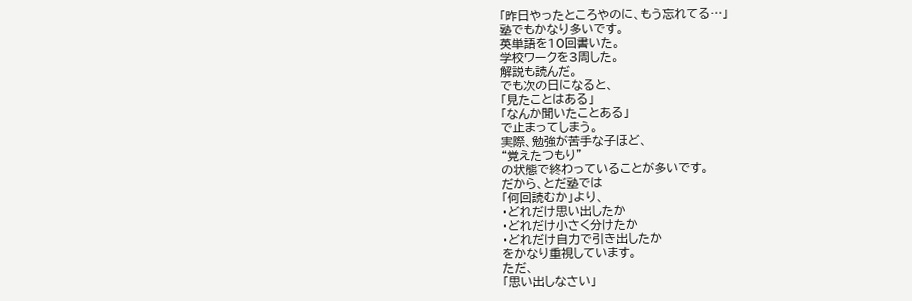「昨日やったところやのに、もう忘れてる…」
塾でもかなり多いです。
英単語を10回書いた。
学校ワークを3周した。
解説も読んだ。
でも次の日になると、
「見たことはある」
「なんか聞いたことある」
で止まってしまう。
実際、勉強が苦手な子ほど、
“覚えたつもり”
の状態で終わっていることが多いです。
だから、とだ塾では
「何回読むか」より、
・どれだけ思い出したか
・どれだけ小さく分けたか
・どれだけ自力で引き出したか
をかなり重視しています。
ただ、
「思い出しなさい」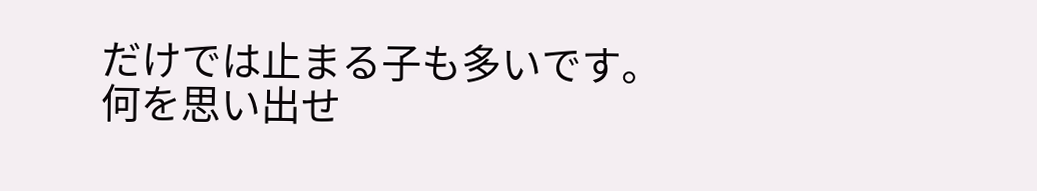だけでは止まる子も多いです。
何を思い出せ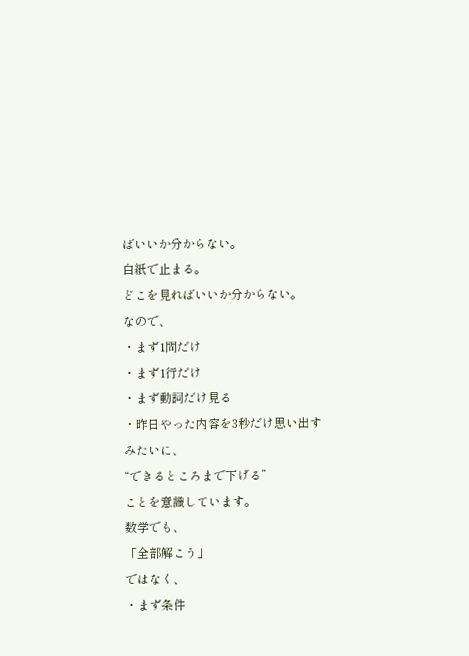ばいいか分からない。
白紙で止まる。
どこを見ればいいか分からない。
なので、
・まず1問だけ
・まず1行だけ
・まず動詞だけ見る
・昨日やった内容を3秒だけ思い出す
みたいに、
“できるところまで下げる”
ことを意識しています。
数学でも、
「全部解こう」
ではなく、
・まず条件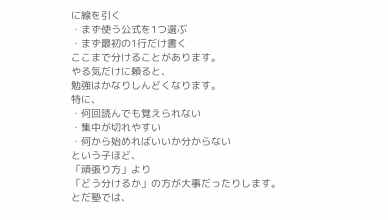に線を引く
・まず使う公式を1つ選ぶ
・まず最初の1行だけ書く
ここまで分けることがあります。
やる気だけに頼ると、
勉強はかなりしんどくなります。
特に、
・何回読んでも覚えられない
・集中が切れやすい
・何から始めればいいか分からない
という子ほど、
「頑張り方」より
「どう分けるか」の方が大事だったりします。
とだ塾では、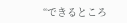“できるところ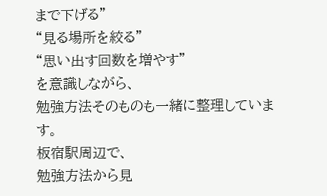まで下げる”
“見る場所を絞る”
“思い出す回数を増やす”
を意識しながら、
勉強方法そのものも一緒に整理しています。
板宿駅周辺で、
勉強方法から見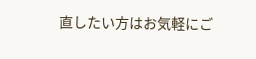直したい方はお気軽にご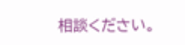相談ください。